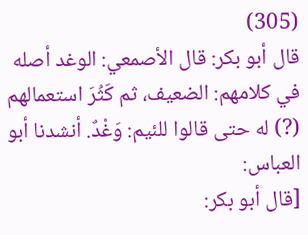(305)
قال أبو بكر: قال الأصمعي: الوغد أصله في كلامهم: الضعيف، ثم كَثُرَ استعمالهم (?) له حتى قالوا للئيم: وَغْدٌ. أنشدنا أبو العباس:
[قال أبو بكر: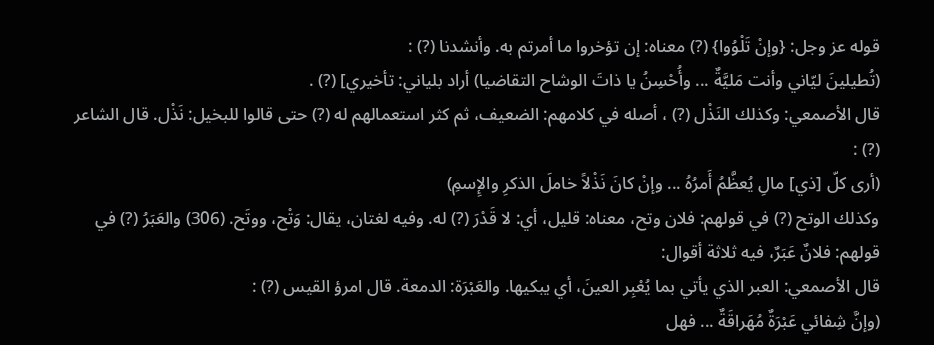قوله عز وجل: {وإنْ تَلْوُوا} (?) معناه: إن تؤخروا ما أمرتم به. وأنشدنا (?) :
(تُطيلينَ ليّاني وأنت مَليَّةٌ ... وأُحْسِنُ يا ذاتَ الوشاح التقاضيا) أراد بلياني: تأخيري] (?) .
قال الأصمعي: وكذلك النَذْل (?) ، أصله في كلامهم: الضعيف، ثم كثر استعمالهم له (?) حتى قالوا للبخيل: نَذْل. قال الشاعر (?) :
(أرى كلّ [ذي] مالِ يُعظَّمُ أَمرُهُ ... وإنْ كانَ نَذْلاً خاملَ الذكرِ والإِسمِ)
وكذلك الوتح (?) في قولهم: فلان وتح، معناه: قليل، أي: لا قَدْرَ (?) له. وفيه لغتان، يقال: وَتْح، ووتَح. (306) والعَبَرُ (?) في قولهم: فلانٌ عَبَرٌ، فيه ثلاثة أقوال:
قال الأصمعي: العبر الذي يأتي بما يُعْبِر العينَ، أي يبكيها. والعَبْرَة: الدمعة. قال امرؤ القيس (?) :
(وإنَّ شِفائي عَبْرَةٌ مُهَراقَةٌ ... فهل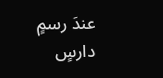عندَ رسمٍ دارسٍ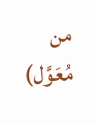من مُعَوَّل)